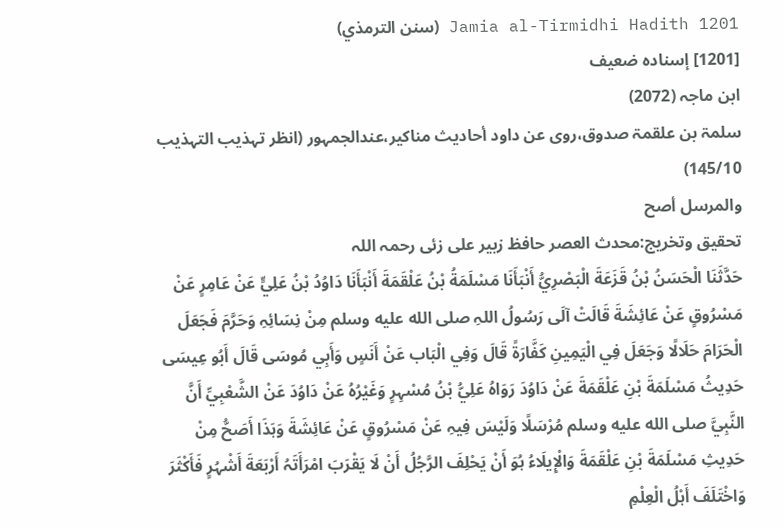Jamia al-Tirmidhi Hadith 1201 (سنن الترمذي)
[1201] إسنادہ ضعیف
ابن ماجہ (2072)
سلمۃ بن علقمۃ صدوق،روی عن داود أحادیث مناکیر،عندالجمہور (انظر تہذیب التہذیب 145/10)
والمرسل أصح
تحقیق وتخریج:محدث العصر حافظ زبیر علی زئی رحمہ اللہ
حَدَّثَنَا الْحَسَنُ بْنُ قَزَعَةَ الْبَصْرِيُّ أَنْبَأَنَا مَسْلَمَةُ بْنُ عَلْقَمَةَ أَنْبَأَنَا دَاوُدُ بْنُ عَلِيٍّ عَنْ عَامِرٍ عَنْ مَسْرُوقٍ عَنْ عَائِشَةَ قَالَتْ آلَی رَسُولُ اللہِ صلى الله عليه وسلم مِنْ نِسَائِہِ وَحَرَّمَ فَجَعَلَ الْحَرَامَ حَلَالًا وَجَعَلَ فِي الْيَمِينِ كَفَّارَةً قَالَ وَفِي الْبَاب عَنْ أَنَسٍ وَأَبِي مُوسَی قَالَ أَبُو عِيسَی حَدِيثُ مَسْلَمَةَ بْنِ عَلْقَمَةَ عَنْ دَاوُدَ رَوَاہُ عَلِيُّ بْنُ مُسْہِرٍ وَغَيْرُہُ عَنْ دَاوُدَ عَنْ الشَّعْبِيِّ أَنَّ النَّبِيَّ صلى الله عليه وسلم مُرْسَلًا وَلَيْسَ فِيہِ عَنْ مَسْرُوقٍ عَنْ عَائِشَةَ وَہَذَا أَصَحُّ مِنْ حَدِيثِ مَسْلَمَةَ بْنِ عَلْقَمَةَ وَالْإِيلَاءُ ہُوَ أَنْ يَحْلِفَ الرَّجُلُ أَنْ لَا يَقْرَبَ امْرَأَتَہُ أَرْبَعَةَ أَشْہُرٍ فَأَكْثَرَ وَاخْتَلَفَ أَہْلُ الْعِلْمِ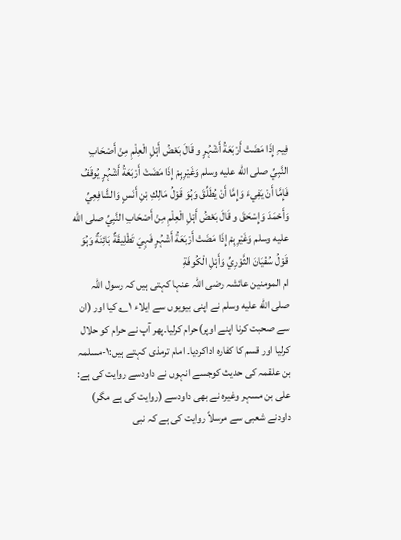فِيہِ إِذَا مَضَتْ أَرْبَعَةُ أَشْہُرٍ و قَالَ بَعْضُ أَہْلِ الْعِلْمِ مِنْ أَصْحَابِ النَّبِيِّ صلى الله عليه وسلم وَغَيْرِہِمْ إِذَا مَضَتْ أَرْبَعَةُ أَشْہُرٍ يُوقَفُ فَإِمَّا أَنْ يَفِيءَ وَإِمَّا أَنْ يُطَلِّقَ وَہُوَ قَوْلُ مَالِكِ بْنِ أَنَسٍ وَالشَّافِعِيِّ وَأَحْمَدَ وَإِسْحَقَ و قَالَ بَعْضُ أَہْلِ الْعِلْمِ مِنْ أَصْحَابِ النَّبِيِّ صلى الله عليه وسلم وَغَيْرِہِمْ إِذَا مَضَتْ أَرْبَعَةُ أَشْہُرٍ فَہِيَ تَطْلِيقَةٌ بَائِنَةٌ وَہُوَ قَوْلُ سُفْيَانَ الثَّوْرِيِّ وَأَہْلِ الْكُوفَةِ
ام المومنین عائشہ رضی اللہ عنہا کہتی ہیں کہ رسول اللہ صلى الله عليه وسلم نے اپنی بیویوں سے ایلاء ۱؎ کیا اور (ان سے صحبت کرنا اپنے اوپر)حرام کرلیا۔پھر آپ نے حرام کو حلال کرلیا اور قسم کا کفارہ اداکردیا۔ امام ترمذی کہتے ہیں:۱-مسلمہ بن علقمہ کی حدیث کوجسے انہوں نے داودسے روایت کی ہے: علی بن مسہر وغیرہ نے بھی داودسے (روایت کی ہے مگر) داودنے شعبی سے مرسلاً روایت کی ہے کہ نبی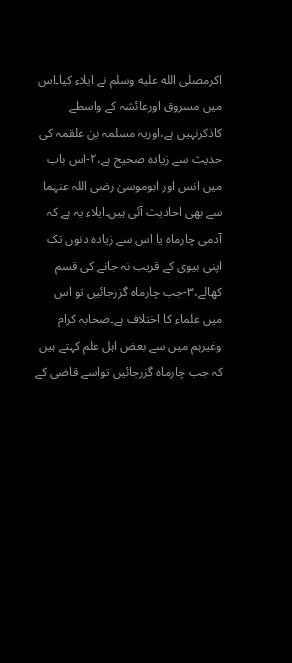اکرمصلى الله عليه وسلم نے ایلاء کیا۔اس میں مسروق اورعائشہ کے واسطے کاذکرنہیں ہے،اوریہ مسلمہ بن علقمہ کی حدیث سے زیادہ صحیح ہے،۲-اس باب میں انس اور ابوموسیٰ رضی اللہ عنہما سے بھی احادیث آئی ہیں۔ایلاء یہ ہے کہ آدمی چارماہ یا اس سے زیادہ دنوں تک اپنی بیوی کے قریب نہ جانے کی قسم کھالے،۳-جب چارماہ گزرجائیں تو اس میں علماء کا اختلاف ہے۔صحابہ کرام وغیرہم میں سے بعض اہل علم کہتے ہیں کہ جب چارماہ گزرجائیں تواسے قاضی کے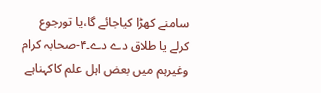سامنے کھڑا کیاجائے گا،یا تورجوع کرلے یا طلاق دے دے۔۴-صحابہ کرام وغیرہم میں بعض اہل علم کاکہناہے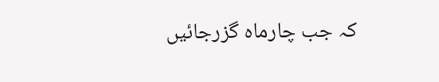کہ جب چارماہ گزرجائیں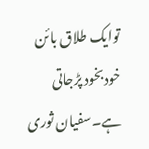توایک طلاق بائن خودبخود پڑجاتی ہے۔سفیان ثوری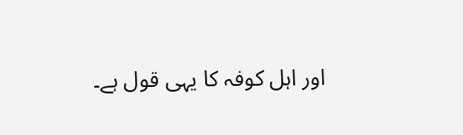اور اہل کوفہ کا یہی قول ہے۔